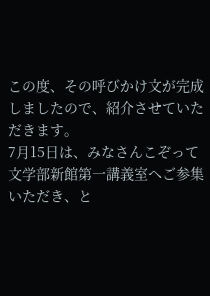この度、その呼びかけ文が完成しましたので、紹介させていただきます。
7月15日は、みなさんこぞって文学部新館第一講義室へご参集いただき、と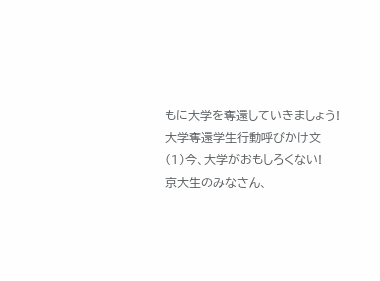もに大学を奪還していきましょう!
大学奪還学生行動呼びかけ文
(1)今、大学がおもしろくない!
京大生のみなさん、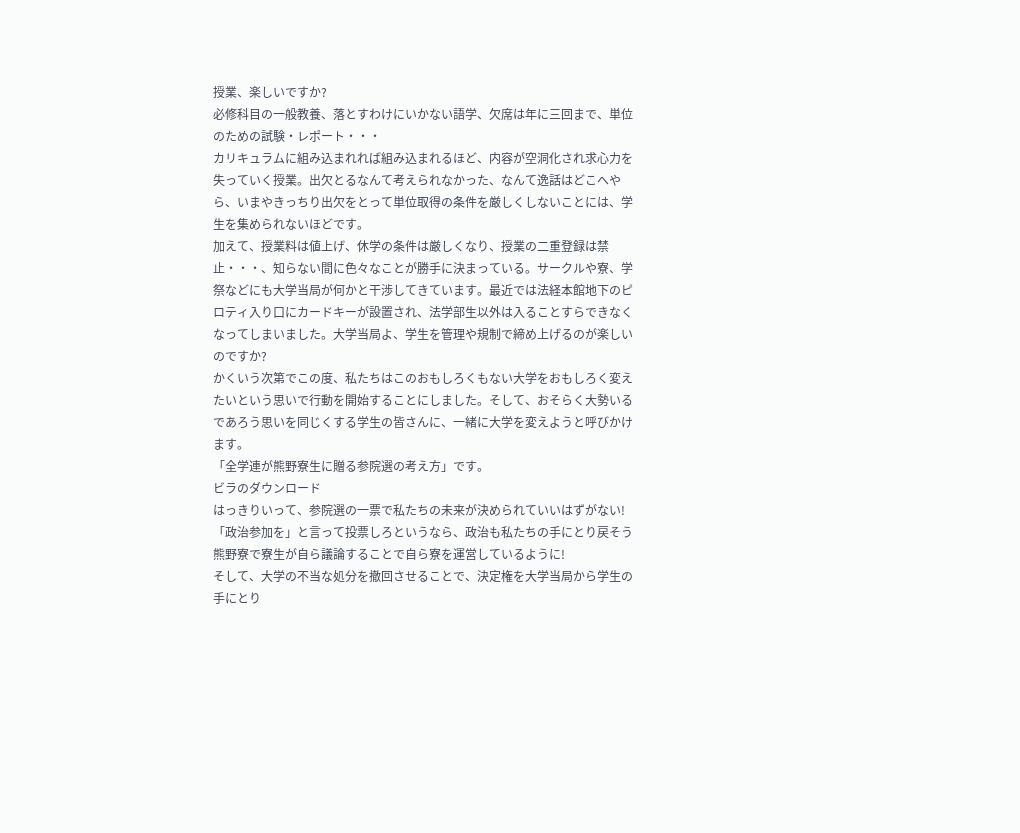授業、楽しいですか?
必修科目の一般教養、落とすわけにいかない語学、欠席は年に三回まで、単位のための試験・レポート・・・
カリキュラムに組み込まれれば組み込まれるほど、内容が空洞化され求心力を失っていく授業。出欠とるなんて考えられなかった、なんて逸話はどこへやら、いまやきっちり出欠をとって単位取得の条件を厳しくしないことには、学生を集められないほどです。
加えて、授業料は値上げ、休学の条件は厳しくなり、授業の二重登録は禁止・・・、知らない間に色々なことが勝手に決まっている。サークルや寮、学祭などにも大学当局が何かと干渉してきています。最近では法経本館地下のピロティ入り口にカードキーが設置され、法学部生以外は入ることすらできなくなってしまいました。大学当局よ、学生を管理や規制で締め上げるのが楽しいのですか?
かくいう次第でこの度、私たちはこのおもしろくもない大学をおもしろく変えたいという思いで行動を開始することにしました。そして、おそらく大勢いるであろう思いを同じくする学生の皆さんに、一緒に大学を変えようと呼びかけます。
「全学連が熊野寮生に贈る参院選の考え方」です。
ビラのダウンロード
はっきりいって、参院選の一票で私たちの未来が決められていいはずがない!
「政治参加を」と言って投票しろというなら、政治も私たちの手にとり戻そう
熊野寮で寮生が自ら議論することで自ら寮を運営しているように!
そして、大学の不当な処分を撤回させることで、決定権を大学当局から学生の手にとり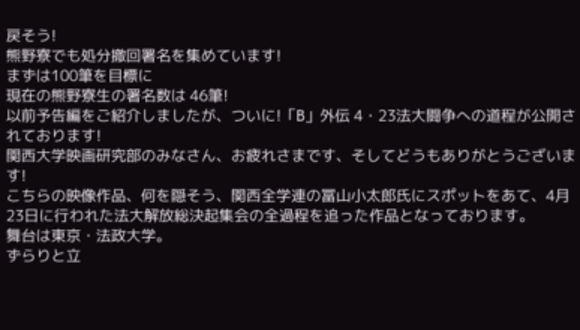戻そう!
熊野寮でも処分撤回署名を集めています!
まずは100筆を目標に
現在の熊野寮生の署名数は 46筆!
以前予告編をご紹介しましたが、ついに!「B」外伝 4・23法大闘争への道程が公開されております!
関西大学映画研究部のみなさん、お疲れさまです、そしてどうもありがとうございます!
こちらの映像作品、何を隠そう、関西全学連の冨山小太郎氏にスポットをあて、4月23日に行われた法大解放総決起集会の全過程を追った作品となっております。
舞台は東京・法政大学。
ずらりと立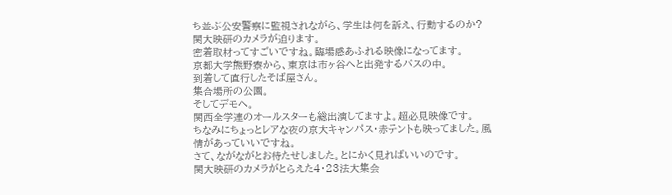ち並ぶ公安警察に監視されながら、学生は何を訴え、行動するのか?
関大映研のカメラが迫ります。
密着取材ってすごいですね。臨場感あふれる映像になってます。
京都大学熊野寮から、東京は市ヶ谷へと出発するバスの中。
到着して直行したそば屋さん。
集合場所の公園。
そしてデモへ。
関西全学連のオールスターも総出演してますよ。超必見映像です。
ちなみにちょっとレアな夜の京大キャンパス・赤テントも映ってました。風情があっていいですね。
さて、ながながとお待たせしました。とにかく見ればいいのです。
関大映研のカメラがとらえた4・23法大集会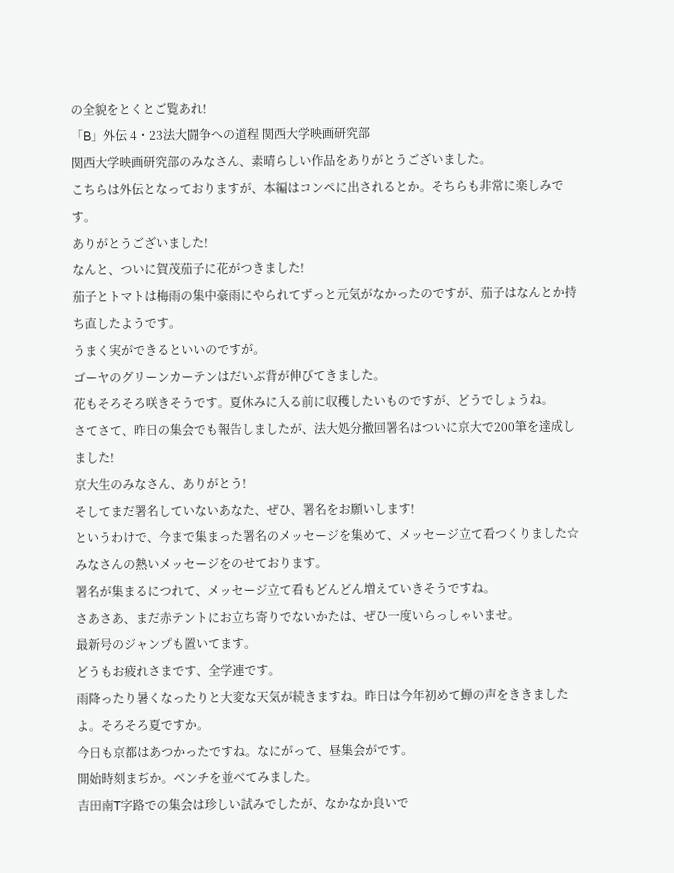の全貌をとくとご覧あれ!
「B」外伝 4・23法大闘争への道程 関西大学映画研究部
関西大学映画研究部のみなさん、素晴らしい作品をありがとうございました。
こちらは外伝となっておりますが、本編はコンペに出されるとか。そちらも非常に楽しみです。
ありがとうございました!
なんと、ついに賀茂茄子に花がつきました!
茄子とトマトは梅雨の集中豪雨にやられてずっと元気がなかったのですが、茄子はなんとか持ち直したようです。
うまく実ができるといいのですが。
ゴーヤのグリーンカーテンはだいぶ背が伸びてきました。
花もそろそろ咲きそうです。夏休みに入る前に収穫したいものですが、どうでしょうね。
さてさて、昨日の集会でも報告しましたが、法大処分撤回署名はついに京大で200筆を達成しました!
京大生のみなさん、ありがとう!
そしてまだ署名していないあなた、ぜひ、署名をお願いします!
というわけで、今まで集まった署名のメッセージを集めて、メッセージ立て看つくりました☆
みなさんの熱いメッセージをのせております。
署名が集まるにつれて、メッセージ立て看もどんどん増えていきそうですね。
さあさあ、まだ赤テントにお立ち寄りでないかたは、ぜひ一度いらっしゃいませ。
最新号のジャンプも置いてます。
どうもお疲れさまです、全学連です。
雨降ったり暑くなったりと大変な天気が続きますね。昨日は今年初めて蝉の声をききましたよ。そろそろ夏ですか。
今日も京都はあつかったですね。なにがって、昼集会がです。
開始時刻まぢか。ベンチを並べてみました。
吉田南T字路での集会は珍しい試みでしたが、なかなか良いで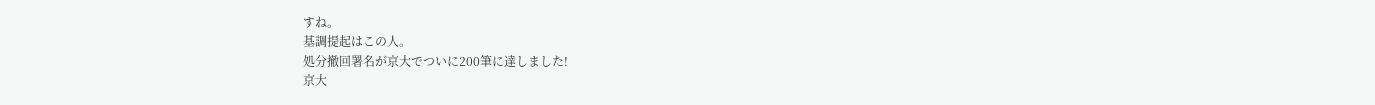すね。
基調提起はこの人。
処分撤回署名が京大でついに200筆に達しました!
京大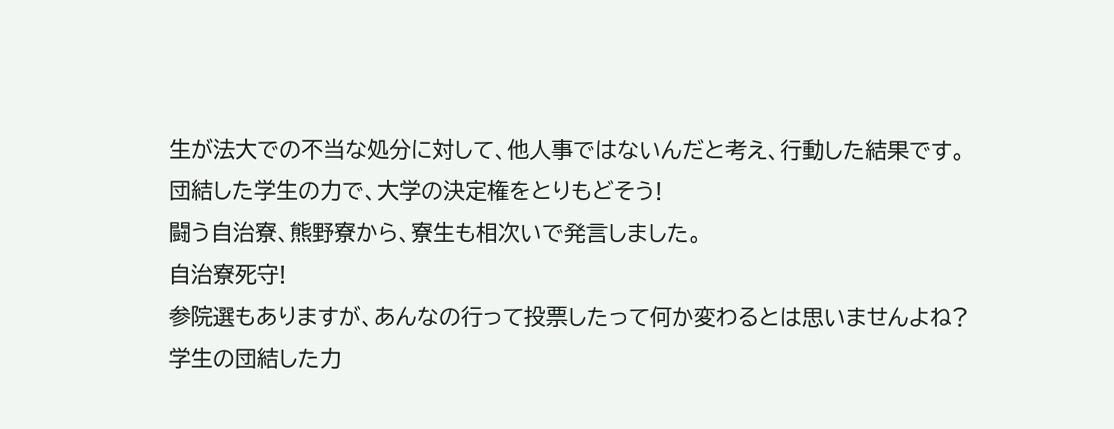生が法大での不当な処分に対して、他人事ではないんだと考え、行動した結果です。
団結した学生の力で、大学の決定権をとりもどそう!
闘う自治寮、熊野寮から、寮生も相次いで発言しました。
自治寮死守!
参院選もありますが、あんなの行って投票したって何か変わるとは思いませんよね?
学生の団結した力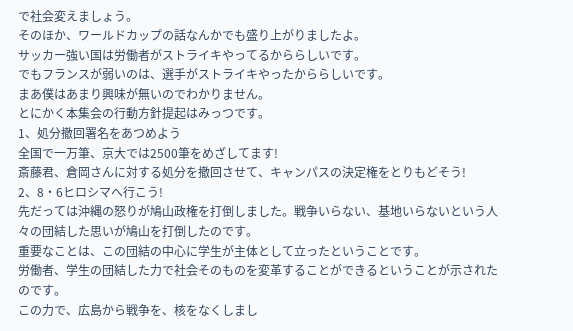で社会変えましょう。
そのほか、ワールドカップの話なんかでも盛り上がりましたよ。
サッカー強い国は労働者がストライキやってるかららしいです。
でもフランスが弱いのは、選手がストライキやったかららしいです。
まあ僕はあまり興味が無いのでわかりません。
とにかく本集会の行動方針提起はみっつです。
1、処分撤回署名をあつめよう
全国で一万筆、京大では2500筆をめざしてます!
斎藤君、倉岡さんに対する処分を撤回させて、キャンパスの決定権をとりもどそう!
2、8・6ヒロシマへ行こう!
先だっては沖縄の怒りが鳩山政権を打倒しました。戦争いらない、基地いらないという人々の団結した思いが鳩山を打倒したのです。
重要なことは、この団結の中心に学生が主体として立ったということです。
労働者、学生の団結した力で社会そのものを変革することができるということが示されたのです。
この力で、広島から戦争を、核をなくしまし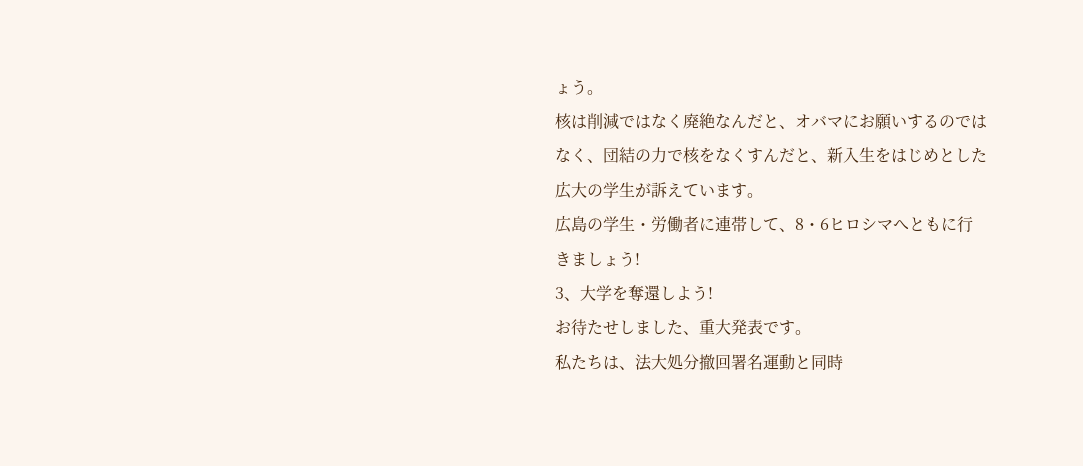ょう。
核は削減ではなく廃絶なんだと、オバマにお願いするのではなく、団結の力で核をなくすんだと、新入生をはじめとした広大の学生が訴えています。
広島の学生・労働者に連帯して、8・6ヒロシマへともに行きましょう!
3、大学を奪還しよう!
お待たせしました、重大発表です。
私たちは、法大処分撤回署名運動と同時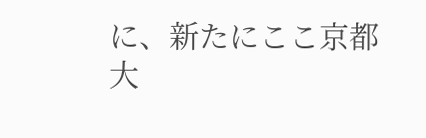に、新たにここ京都大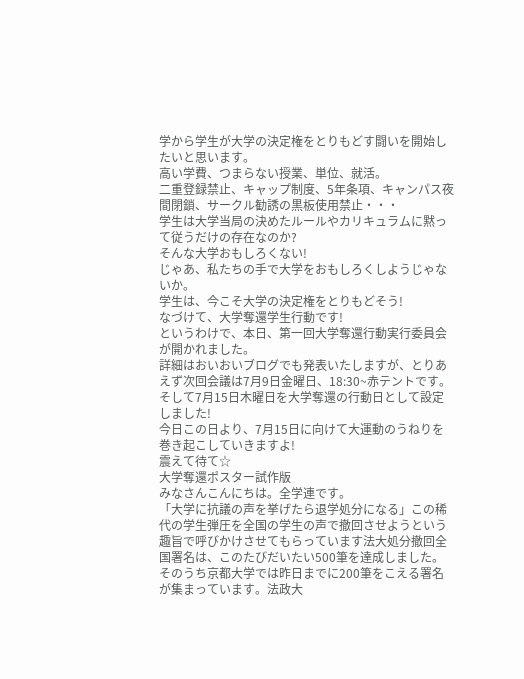学から学生が大学の決定権をとりもどす闘いを開始したいと思います。
高い学費、つまらない授業、単位、就活。
二重登録禁止、キャップ制度、5年条項、キャンパス夜間閉鎖、サークル勧誘の黒板使用禁止・・・
学生は大学当局の決めたルールやカリキュラムに黙って従うだけの存在なのか?
そんな大学おもしろくない!
じゃあ、私たちの手で大学をおもしろくしようじゃないか。
学生は、今こそ大学の決定権をとりもどそう!
なづけて、大学奪還学生行動です!
というわけで、本日、第一回大学奪還行動実行委員会が開かれました。
詳細はおいおいブログでも発表いたしますが、とりあえず次回会議は7月9日金曜日、18:30~赤テントです。
そして7月15日木曜日を大学奪還の行動日として設定しました!
今日この日より、7月15日に向けて大運動のうねりを巻き起こしていきますよ!
震えて待て☆
大学奪還ポスター試作版
みなさんこんにちは。全学連です。
「大学に抗議の声を挙げたら退学処分になる」この稀代の学生弾圧を全国の学生の声で撤回させようという趣旨で呼びかけさせてもらっています法大処分撤回全国署名は、このたびだいたい500筆を達成しました。
そのうち京都大学では昨日までに200筆をこえる署名が集まっています。法政大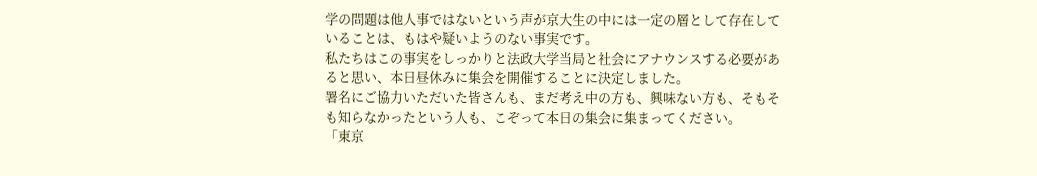学の問題は他人事ではないという声が京大生の中には一定の層として存在していることは、もはや疑いようのない事実です。
私たちはこの事実をしっかりと法政大学当局と社会にアナウンスする必要があると思い、本日昼休みに集会を開催することに決定しました。
署名にご協力いただいた皆さんも、まだ考え中の方も、興味ない方も、そもそも知らなかったという人も、こぞって本日の集会に集まってください。
「東京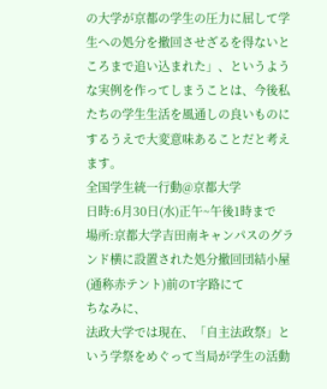の大学が京都の学生の圧力に屈して学生への処分を撤回させざるを得ないところまで追い込まれた」、というような実例を作ってしまうことは、今後私たちの学生生活を風通しの良いものにするうえで大変意味あることだと考えます。
全国学生統一行動@京都大学
日時:6月30日(水)正午~午後1時まで
場所:京都大学吉田南キャンパスのグランド横に設置された処分撤回団結小屋(通称赤テント)前のT字路にて
ちなみに、
法政大学では現在、「自主法政祭」という学祭をめぐって当局が学生の活動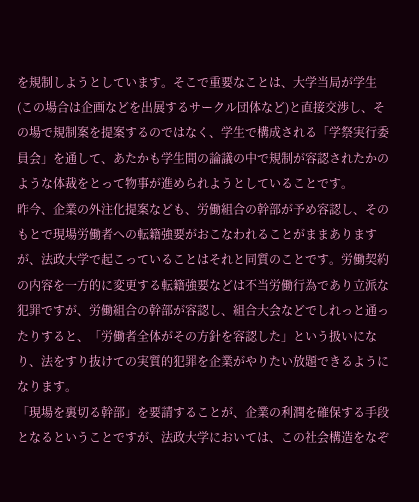を規制しようとしています。そこで重要なことは、大学当局が学生(この場合は企画などを出展するサークル団体など)と直接交渉し、その場で規制案を提案するのではなく、学生で構成される「学祭実行委員会」を通して、あたかも学生間の論議の中で規制が容認されたかのような体裁をとって物事が進められようとしていることです。
昨今、企業の外注化提案なども、労働組合の幹部が予め容認し、そのもとで現場労働者への転籍強要がおこなわれることがままありますが、法政大学で起こっていることはそれと同質のことです。労働契約の内容を一方的に変更する転籍強要などは不当労働行為であり立派な犯罪ですが、労働組合の幹部が容認し、組合大会などでしれっと通ったりすると、「労働者全体がその方針を容認した」という扱いになり、法をすり抜けての実質的犯罪を企業がやりたい放題できるようになります。
「現場を裏切る幹部」を要請することが、企業の利潤を確保する手段となるということですが、法政大学においては、この社会構造をなぞ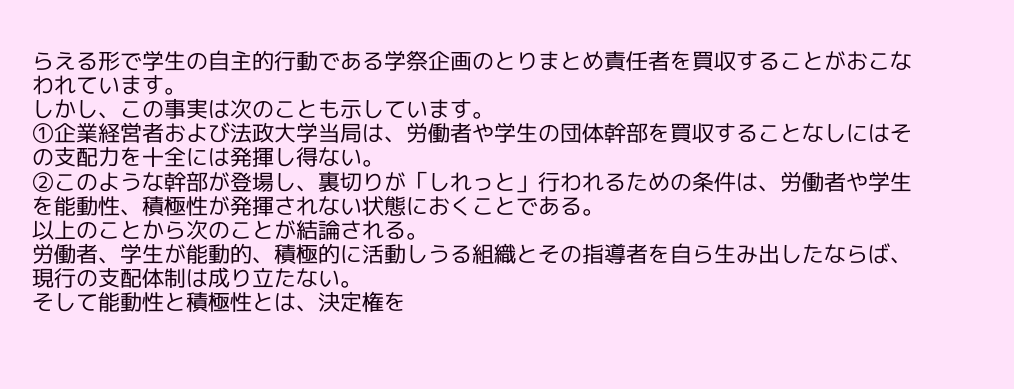らえる形で学生の自主的行動である学祭企画のとりまとめ責任者を買収することがおこなわれています。
しかし、この事実は次のことも示しています。
①企業経営者および法政大学当局は、労働者や学生の団体幹部を買収することなしにはその支配力を十全には発揮し得ない。
②このような幹部が登場し、裏切りが「しれっと」行われるための条件は、労働者や学生を能動性、積極性が発揮されない状態におくことである。
以上のことから次のことが結論される。
労働者、学生が能動的、積極的に活動しうる組織とその指導者を自ら生み出したならば、現行の支配体制は成り立たない。
そして能動性と積極性とは、決定権を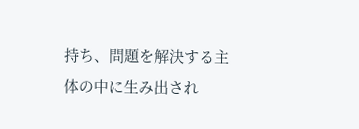持ち、問題を解決する主体の中に生み出され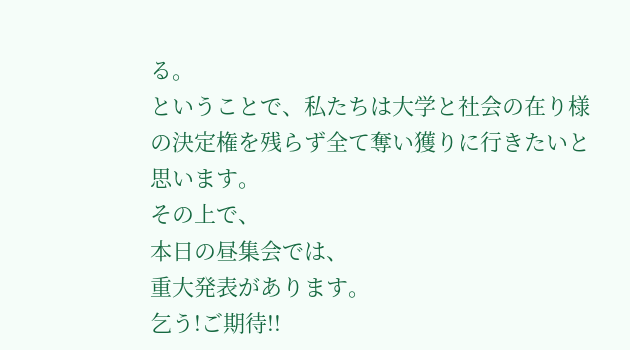る。
ということで、私たちは大学と社会の在り様の決定権を残らず全て奪い獲りに行きたいと思います。
その上で、
本日の昼集会では、
重大発表があります。
乞う!ご期待!!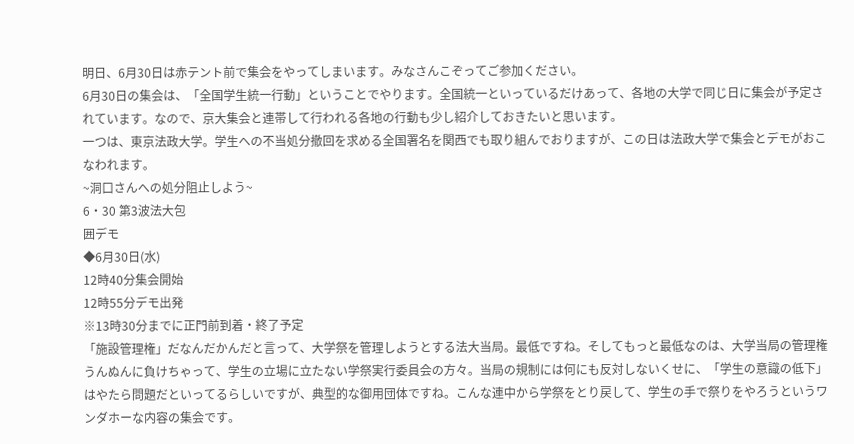明日、6月30日は赤テント前で集会をやってしまいます。みなさんこぞってご参加ください。
6月30日の集会は、「全国学生統一行動」ということでやります。全国統一といっているだけあって、各地の大学で同じ日に集会が予定されています。なので、京大集会と連帯して行われる各地の行動も少し紹介しておきたいと思います。
一つは、東京法政大学。学生への不当処分撤回を求める全国署名を関西でも取り組んでおりますが、この日は法政大学で集会とデモがおこなわれます。
~洞口さんへの処分阻止しよう~
6・30 第3波法大包
囲デモ
◆6月30日(水)
12時40分集会開始
12時55分デモ出発
※13時30分までに正門前到着・終了予定
「施設管理権」だなんだかんだと言って、大学祭を管理しようとする法大当局。最低ですね。そしてもっと最低なのは、大学当局の管理権うんぬんに負けちゃって、学生の立場に立たない学祭実行委員会の方々。当局の規制には何にも反対しないくせに、「学生の意識の低下」はやたら問題だといってるらしいですが、典型的な御用団体ですね。こんな連中から学祭をとり戻して、学生の手で祭りをやろうというワンダホーな内容の集会です。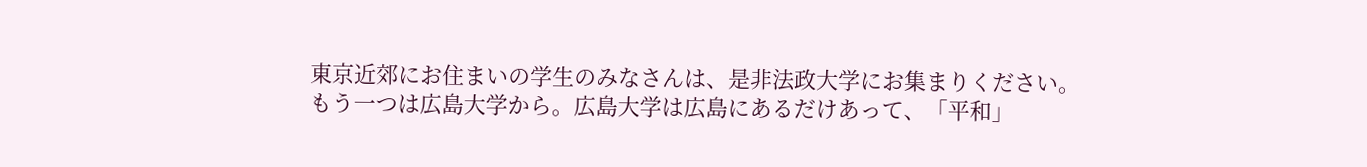東京近郊にお住まいの学生のみなさんは、是非法政大学にお集まりください。
もう一つは広島大学から。広島大学は広島にあるだけあって、「平和」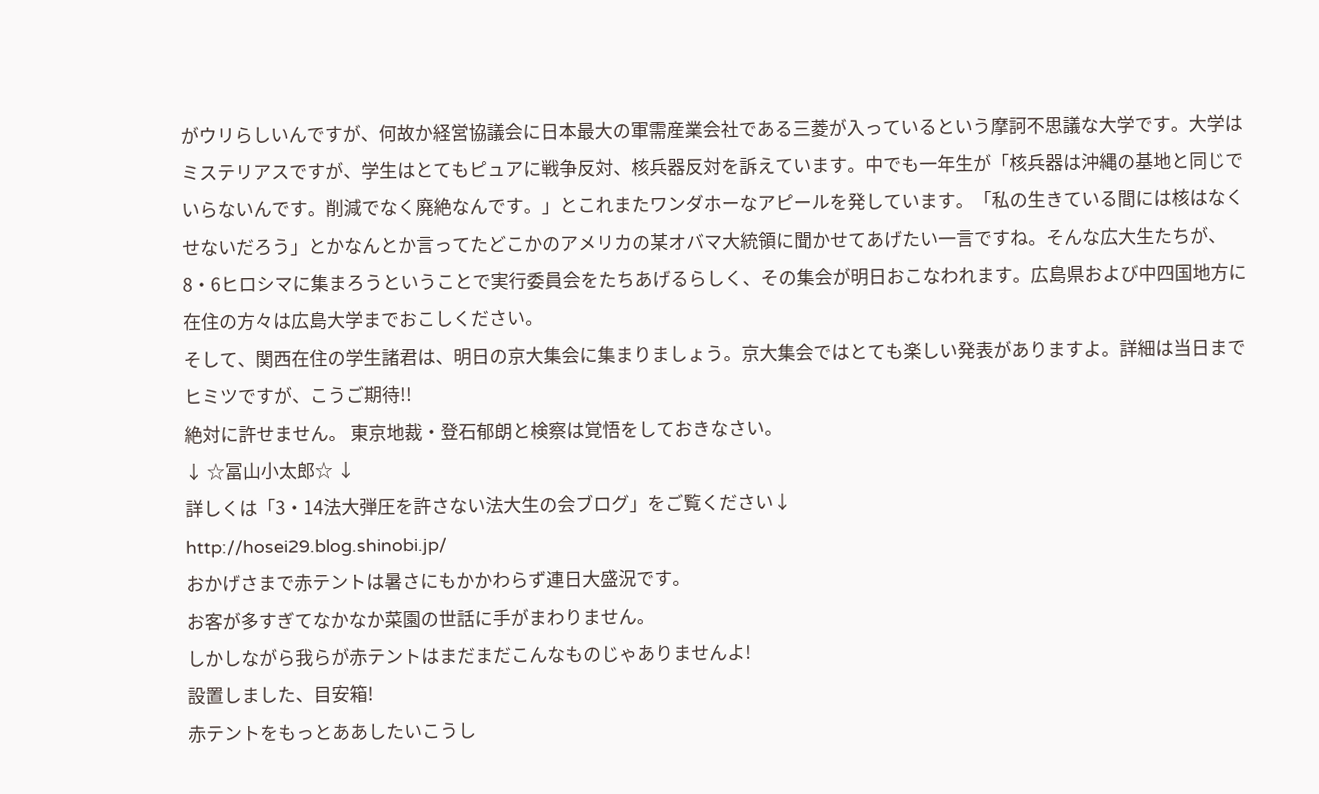がウリらしいんですが、何故か経営協議会に日本最大の軍需産業会社である三菱が入っているという摩訶不思議な大学です。大学はミステリアスですが、学生はとてもピュアに戦争反対、核兵器反対を訴えています。中でも一年生が「核兵器は沖縄の基地と同じでいらないんです。削減でなく廃絶なんです。」とこれまたワンダホーなアピールを発しています。「私の生きている間には核はなくせないだろう」とかなんとか言ってたどこかのアメリカの某オバマ大統領に聞かせてあげたい一言ですね。そんな広大生たちが、8・6ヒロシマに集まろうということで実行委員会をたちあげるらしく、その集会が明日おこなわれます。広島県および中四国地方に在住の方々は広島大学までおこしください。
そして、関西在住の学生諸君は、明日の京大集会に集まりましょう。京大集会ではとても楽しい発表がありますよ。詳細は当日までヒミツですが、こうご期待!!
絶対に許せません。 東京地裁・登石郁朗と検察は覚悟をしておきなさい。
↓ ☆冨山小太郎☆ ↓
詳しくは「3・14法大弾圧を許さない法大生の会ブログ」をご覧ください↓
http://hosei29.blog.shinobi.jp/
おかげさまで赤テントは暑さにもかかわらず連日大盛況です。
お客が多すぎてなかなか菜園の世話に手がまわりません。
しかしながら我らが赤テントはまだまだこんなものじゃありませんよ!
設置しました、目安箱!
赤テントをもっとああしたいこうし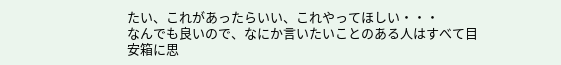たい、これがあったらいい、これやってほしい・・・
なんでも良いので、なにか言いたいことのある人はすべて目安箱に思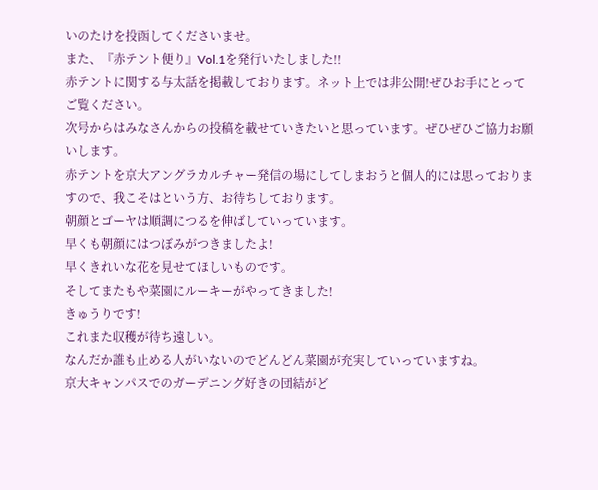いのたけを投函してくださいませ。
また、『赤テント便り』Vol.1を発行いたしました!!
赤テントに関する与太話を掲載しております。ネット上では非公開!ぜひお手にとってご覧ください。
次号からはみなさんからの投稿を載せていきたいと思っています。ぜひぜひご協力お願いします。
赤テントを京大アングラカルチャー発信の場にしてしまおうと個人的には思っておりますので、我こそはという方、お待ちしております。
朝顔とゴーヤは順調につるを伸ばしていっています。
早くも朝顔にはつぼみがつきましたよ!
早くきれいな花を見せてほしいものです。
そしてまたもや菜園にルーキーがやってきました!
きゅうりです!
これまた収穫が待ち遠しい。
なんだか誰も止める人がいないのでどんどん菜園が充実していっていますね。
京大キャンパスでのガーデニング好きの団結がど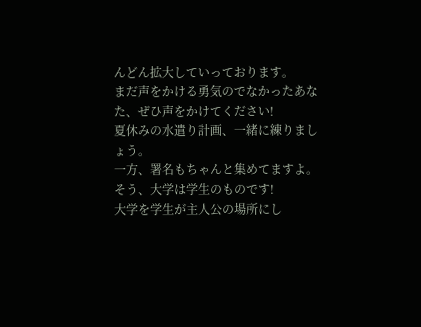んどん拡大していっております。
まだ声をかける勇気のでなかったあなた、ぜひ声をかけてください!
夏休みの水遣り計画、一緒に練りましょう。
一方、署名もちゃんと集めてますよ。
そう、大学は学生のものです!
大学を学生が主人公の場所にし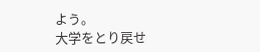よう。
大学をとり戻せ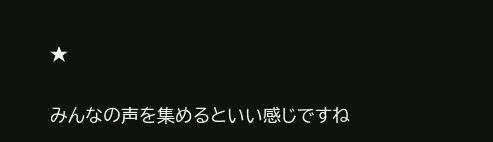★

みんなの声を集めるといい感じですね